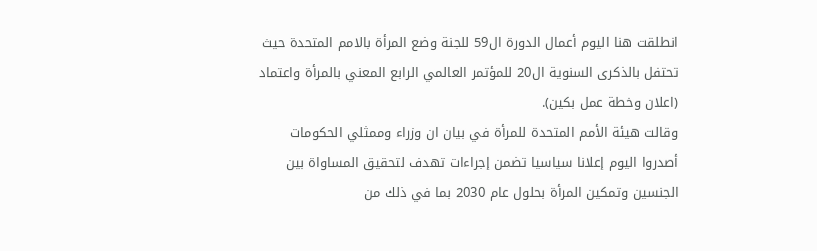انطلقت هنا اليوم أعمال الدورة ال59 للجنة وضع المرأة بالامم المتحدة حيث تحتفل بالذكرى السنوية ال20 للمؤتمر العالمي الرابع المعني بالمرأة واعتماد (اعلان وخطة عمل بكين).
وقالت هيئة الأمم المتحدة للمرأة في بيان ان وزراء وممثلي الحكومات أصدروا اليوم إعلانا سياسيا تضمن إجراءات تهدف لتحقيق المساواة بين الجنسين وتمكين المرأة بحلول عام 2030 بما في ذلك من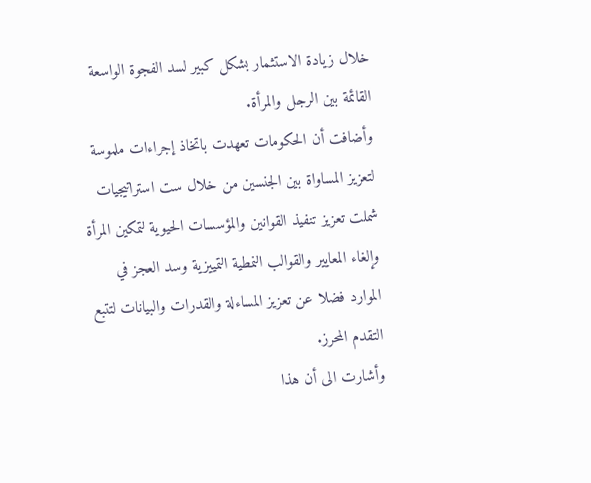خلال زيادة الاستثمار بشكل كبير لسد الفجوة الواسعة القائمة بين الرجل والمرأة.
وأضافت أن الحكومات تعهدت باتخاذ إجراءات ملموسة لتعزيز المساواة بين الجنسين من خلال ست استراتيجيات شملت تعزيز تنفيذ القوانين والمؤسسات الحيوية لتمكين المرأة وإلغاء المعايير والقوالب النمطية التمييزية وسد العجز في الموارد فضلا عن تعزيز المساءلة والقدرات والبيانات لتتبع التقدم المحرز.
وأشارت الى أن هذا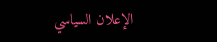الإعلان السياسي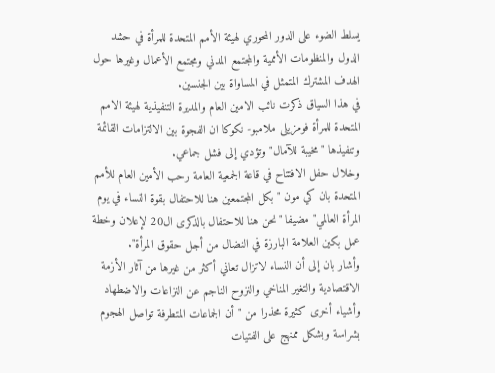يسلط الضوء على الدور المحوري لهيئة الأمم المتحدة للمرأة في حشد الدول والمنظومات الأممية والمجتمع المدني ومجتمع الأعمال وغيرها حول الهدف المشترك المتمثل في المساواة بين الجنسين.
في هذا السياق ذكرت نائب الامين العام والمديرة التنفيذية لهيئة الامم المتحدة للمرأة فومزيلى ملامبو- نكوكا ان الفجوة بين الالتزامات القائمة وتنفيذها "مخيبة للآمال" وتؤدي إلى فشل جماعي.
وخلال حفل الافتتاح في قاعة الجمعية العامة رحب الأمين العام للأمم المتحدة بان كي مون "بكل المجتمعين هنا للاحتفال بقوة النساء في يوم المرأة العالمي" مضيفا "نحن هنا للاحتفال بالذكرى ال20 لإعلان وخطة عمل بكين العلامة البارزة في النضال من أجل حقوق المرأة".
وأشار بان إلى أن النساء لاتزال تعاني أكثر من غيرها من آثار الأزمة الاقتصادية والتغير المناخي والنزوح الناجم عن النزاعات والاضطهاد وأشياء أخرى كثيرة محذرا من "أن الجماعات المتطرفة تواصل الهجوم بشراسة وبشكل ممنهج على الفتيات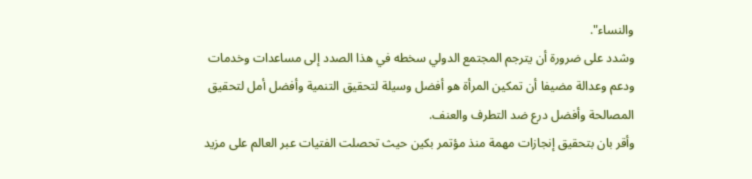والنساء".
وشدد على ضرورة أن يترجم المجتمع الدولي سخطه في هذا الصدد إلى مساعدات وخدمات ودعم وعدالة مضيفا أن تمكين المرأة هو أفضل وسيلة لتحقيق التنمية وأفضل أمل لتحقيق المصالحة وأفضل درع ضد التطرف والعنف.
وأقر بان بتحقيق إنجازات مهمة منذ مؤتمر بكين حيث تحصلت الفتيات عبر العالم على مزيد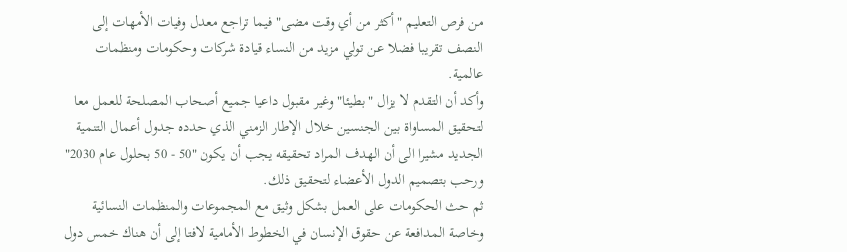من فرص التعليم "أكثر من أي وقت مضى" فيما تراجع معدل وفيات الأمهات إلى النصف تقريبا فضلا عن تولي مزيد من النساء قيادة شركات وحكومات ومنظمات عالمية.
وأكد أن التقدم لا يزال "بطيئا" وغير مقبول داعيا جميع أصحاب المصلحة للعمل معا لتحقيق المساواة بين الجنسين خلال الإطار الزمني الذي حدده جدول أعمال التنمية الجديد مشيرا الى أن الهدف المراد تحقيقه يجب أن يكون "50 - 50 بحلول عام 2030" ورحب بتصميم الدول الأعضاء لتحقيق ذلك.
ثم حث الحكومات على العمل بشكل وثيق مع المجموعات والمنظمات النسائية وخاصة المدافعة عن حقوق الإنسان في الخطوط الأمامية لافتا إلى أن هناك خمس دول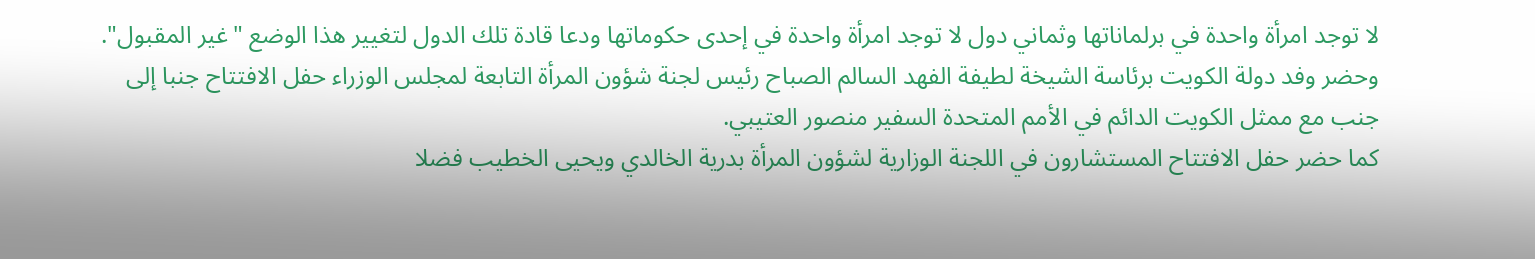لا توجد امرأة واحدة في برلماناتها وثماني دول لا توجد امرأة واحدة في إحدى حكوماتها ودعا قادة تلك الدول لتغيير هذا الوضع "غير المقبول".
وحضر وفد دولة الكويت برئاسة الشيخة لطيفة الفهد السالم الصباح رئيس لجنة شؤون المرأة التابعة لمجلس الوزراء حفل الافتتاح جنبا إلى جنب مع ممثل الكويت الدائم في الأمم المتحدة السفير منصور العتيبي.
كما حضر حفل الافتتاح المستشارون في اللجنة الوزارية لشؤون المرأة بدرية الخالدي ويحيى الخطيب فضلا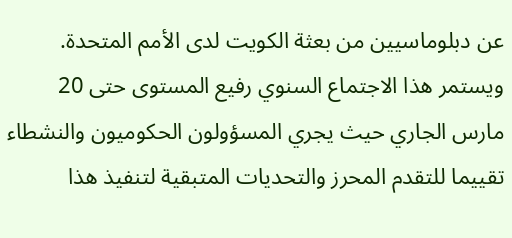عن دبلوماسيين من بعثة الكويت لدى الأمم المتحدة.
ويستمر هذا الاجتماع السنوي رفيع المستوى حتى 20 مارس الجاري حيث يجري المسؤولون الحكوميون والنشطاء تقييما للتقدم المحرز والتحديات المتبقية لتنفيذ هذا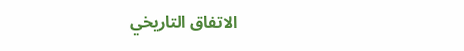الاتفاق التاريخي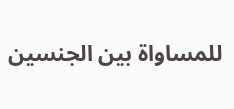للمساواة بين الجنسين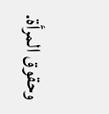وحقوق المرأة.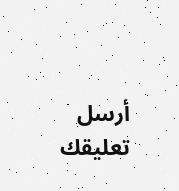أرسل تعليقك